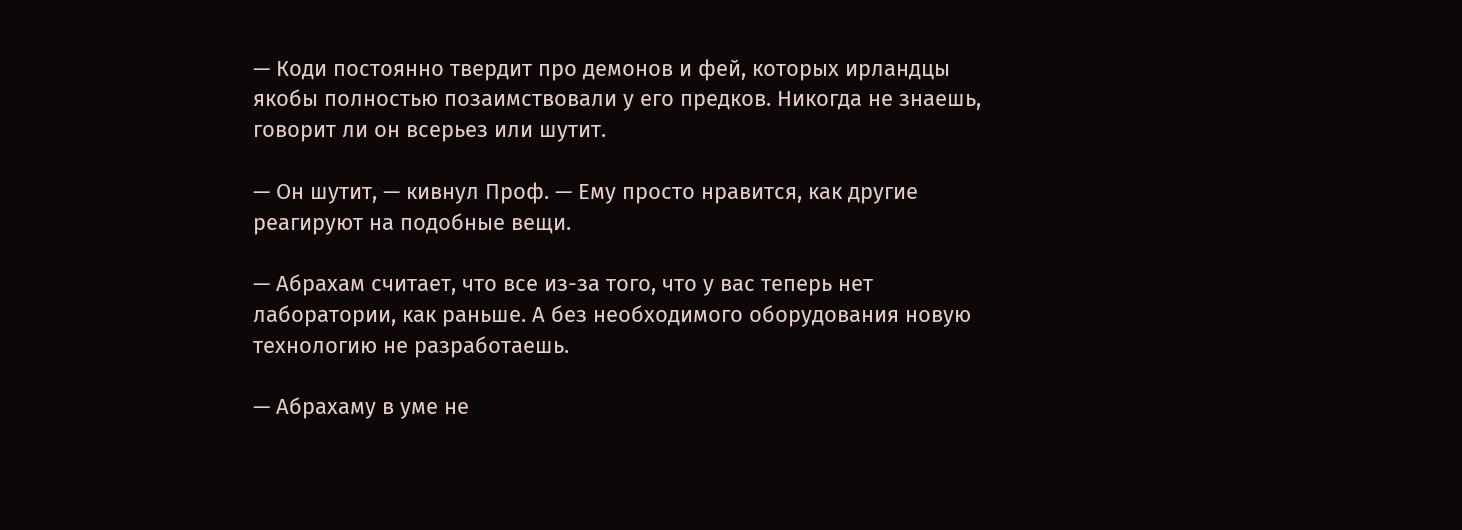— Коди постоянно твердит про демонов и фей, которых ирландцы якобы полностью позаимствовали у его предков. Никогда не знаешь, говорит ли он всерьез или шутит.

— Он шутит, — кивнул Проф. — Ему просто нравится, как другие реагируют на подобные вещи.

— Абрахам считает, что все из-за того, что у вас теперь нет лаборатории, как раньше. А без необходимого оборудования новую технологию не разработаешь.

— Абрахаму в уме не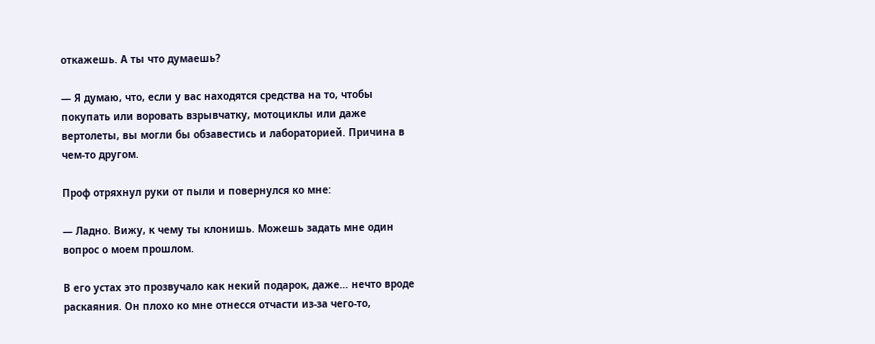откажешь. А ты что думаешь?

— Я думаю, что, если у вас находятся средства на то, чтобы покупать или воровать взрывчатку, мотоциклы или даже вертолеты, вы могли бы обзавестись и лабораторией. Причина в чем-то другом.

Проф отряхнул руки от пыли и повернулся ко мне:

— Ладно. Вижу, к чему ты клонишь. Можешь задать мне один вопрос о моем прошлом.

В его устах это прозвучало как некий подарок, даже… нечто вроде раскаяния. Он плохо ко мне отнесся отчасти из-за чего-то,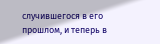случившегося в его прошлом, и теперь в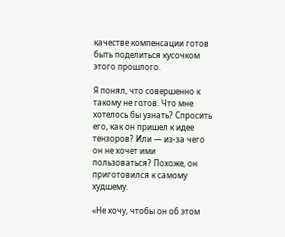качестве компенсации готов быть поделиться кусочком этого прошлого.

Я понял, что совершенно к такому не готов. Что мне хотелось бы узнать? Спросить его, как он пришел к идее тензоров? Или — из-за чего он не хочет ими пользоваться? Похоже, он приготовился к самому худшему.

«Не хочу, чтобы он об этом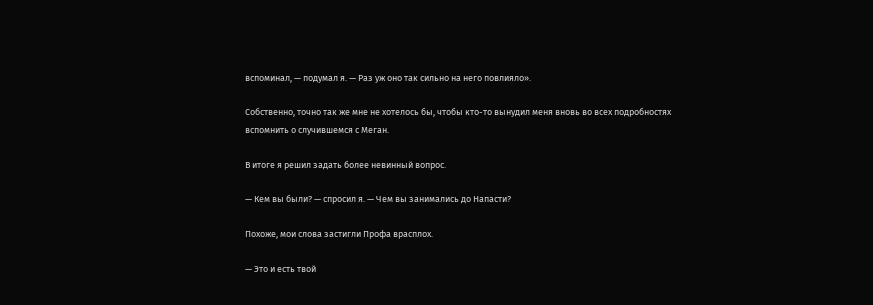вспоминал, — подумал я. — Раз уж оно так сильно на него повлияло».

Собственно, точно так же мне не хотелось бы, чтобы кто-то вынудил меня вновь во всех подробностях вспомнить о случившемся с Меган.

В итоге я решил задать более невинный вопрос.

— Кем вы были? — спросил я. — Чем вы занимались до Напасти?

Похоже, мои слова застигли Профа врасплох.

— Это и есть твой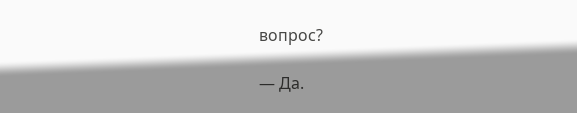вопрос?

— Да.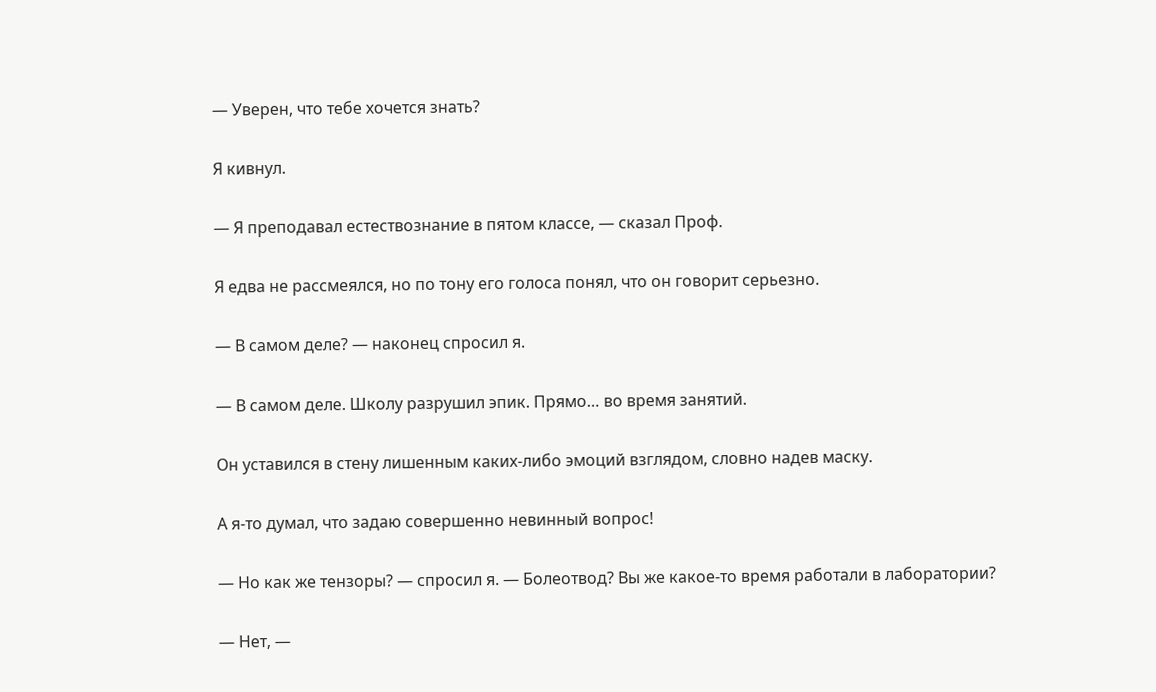— Уверен, что тебе хочется знать?

Я кивнул.

— Я преподавал естествознание в пятом классе, — сказал Проф.

Я едва не рассмеялся, но по тону его голоса понял, что он говорит серьезно.

— В самом деле? — наконец спросил я.

— В самом деле. Школу разрушил эпик. Прямо… во время занятий.

Он уставился в стену лишенным каких-либо эмоций взглядом, словно надев маску.

А я-то думал, что задаю совершенно невинный вопрос!

— Но как же тензоры? — спросил я. — Болеотвод? Вы же какое-то время работали в лаборатории?

— Нет, —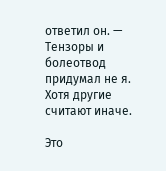ответил он. — Тензоры и болеотвод придумал не я. Хотя другие считают иначе.

Это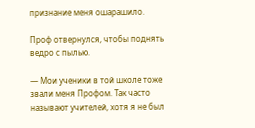признание меня ошарашило.

Проф отвернулся, чтобы поднять ведро с пылью.

— Мои ученики в той школе тоже звали меня Профом. Так часто называют учителей, хотя я не был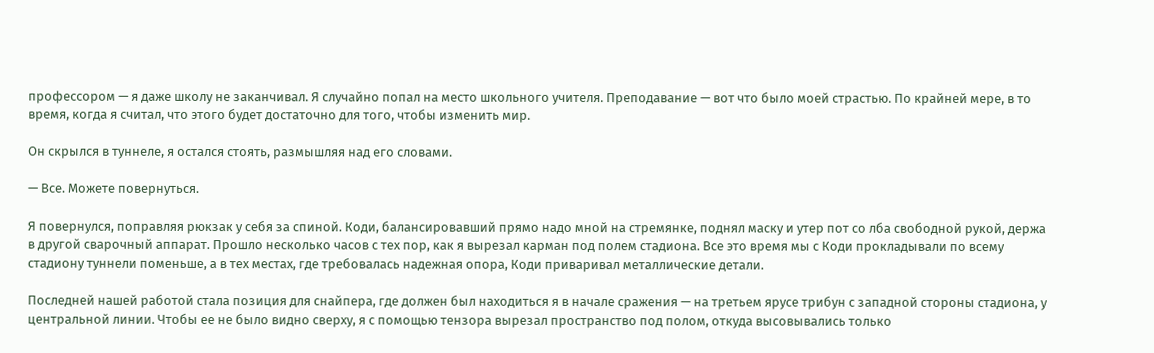профессором — я даже школу не заканчивал. Я случайно попал на место школьного учителя. Преподавание — вот что было моей страстью. По крайней мере, в то время, когда я считал, что этого будет достаточно для того, чтобы изменить мир.

Он скрылся в туннеле, я остался стоять, размышляя над его словами.

— Все. Можете повернуться.

Я повернулся, поправляя рюкзак у себя за спиной. Коди, балансировавший прямо надо мной на стремянке, поднял маску и утер пот со лба свободной рукой, держа в другой сварочный аппарат. Прошло несколько часов с тех пор, как я вырезал карман под полем стадиона. Все это время мы с Коди прокладывали по всему стадиону туннели поменьше, а в тех местах, где требовалась надежная опора, Коди приваривал металлические детали.

Последней нашей работой стала позиция для снайпера, где должен был находиться я в начале сражения — на третьем ярусе трибун с западной стороны стадиона, у центральной линии. Чтобы ее не было видно сверху, я с помощью тензора вырезал пространство под полом, откуда высовывались только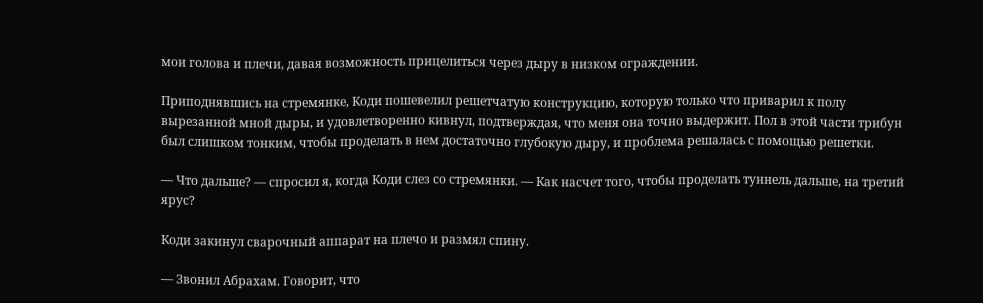мои голова и плечи, давая возможность прицелиться через дыру в низком ограждении.

Приподнявшись на стремянке, Коди пошевелил решетчатую конструкцию, которую только что приварил к полу вырезанной мной дыры, и удовлетворенно кивнул, подтверждая, что меня она точно выдержит. Пол в этой части трибун был слишком тонким, чтобы проделать в нем достаточно глубокую дыру, и проблема решалась с помощью решетки.

— Что дальше? — спросил я, когда Коди слез со стремянки. — Как насчет того, чтобы проделать туннель дальше, на третий ярус?

Коди закинул сварочный аппарат на плечо и размял спину.

— Звонил Абрахам. Говорит, что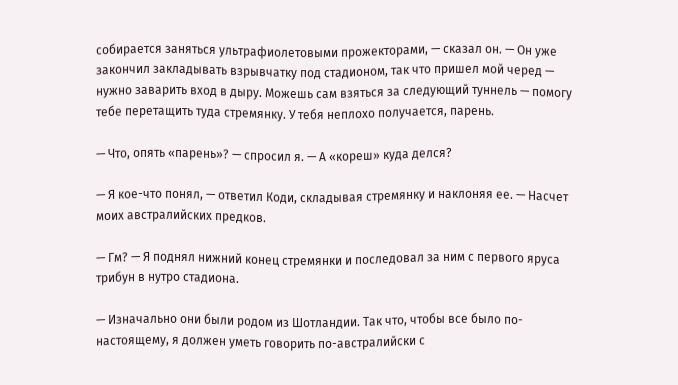собирается заняться ультрафиолетовыми прожекторами, — сказал он. — Он уже закончил закладывать взрывчатку под стадионом, так что пришел мой черед — нужно заварить вход в дыру. Можешь сам взяться за следующий туннель — помогу тебе перетащить туда стремянку. У тебя неплохо получается, парень.

— Что, опять «парень»? — спросил я. — А «кореш» куда делся?

— Я кое-что понял, — ответил Коди, складывая стремянку и наклоняя ее. — Насчет моих австралийских предков.

— Гм? — Я поднял нижний конец стремянки и последовал за ним с первого яруса трибун в нутро стадиона.

— Изначально они были родом из Шотландии. Так что, чтобы все было по-настоящему, я должен уметь говорить по-австралийски с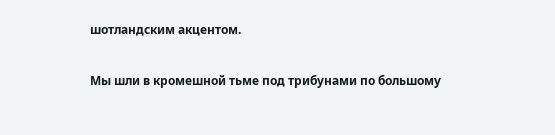шотландским акцентом.

Мы шли в кромешной тьме под трибунами по большому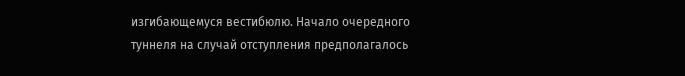изгибающемуся вестибюлю. Начало очередного туннеля на случай отступления предполагалось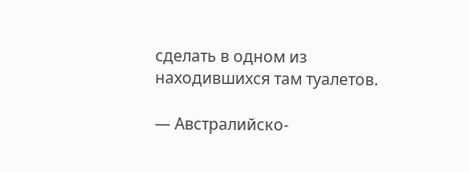сделать в одном из находившихся там туалетов.

— Австралийско-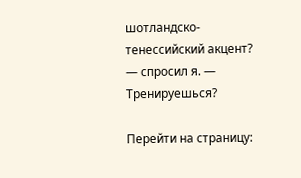шотландско-тенессийский акцент? — спросил я. — Тренируешься?

Перейти на страницу: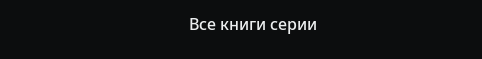Все книги серии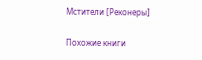Мстители [Реконеры]

Похожие книги